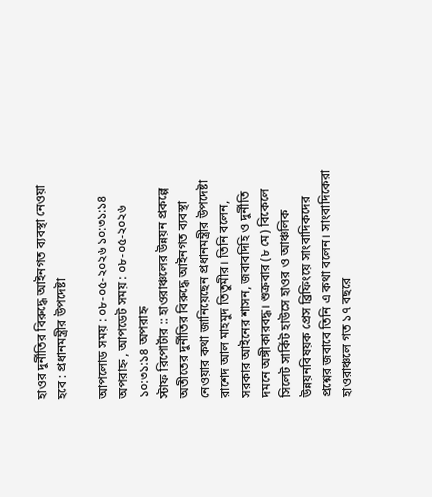হাওর দুর্নীতির বিরুদ্ধে আইনগত ব্যবস্থা নেওয়া হবে : প্রধানমন্ত্রীর উপদেষ্টা

আপলোড সময় : ০৮-০৫-২০২৬ ১০:৩১:১৪ অপরাহ্ন , আপডেট সময় : ০৮-০৫-২০২৬ ১০:৩১:১৪ অপরাহ্ন
স্টাফ রিপোর্টার :: হাওরাঞ্চলের উন্নয়ন প্রকল্পে অতীতের দুর্নীতির বিরুদ্ধে আইনগত ব্যবস্থা নেওয়ার কথা জানিয়েছেন প্রধানমন্ত্রীর উপদেষ্টা রাশেদ আল মাহমুদ তিতুমীর। তিনি বলেন, সরকার আইনের শাসন, জবাবদিহি ও দুর্নীতি দমনে অঙ্গীকারবদ্ধ। শুক্রবার (৮ মে) বিকেলে সিলেট সার্কিট হাউসে হাওর ও আঞ্চলিক উন্নয়নবিষয়ক প্রেস ব্রিফিংয়ে সাংবাদিকদের প্রশ্নের জবাবে তিনি এ কথা বলেন। সাংবাদিকেরা হাওরাঞ্চলে গত ১৭ বছরে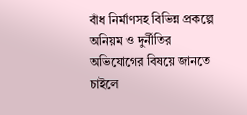বাঁধ নির্মাণসহ বিভিন্ন প্রকল্পে অনিয়ম ও দুর্নীতির অভিযোগের বিষয়ে জানতে চাইলে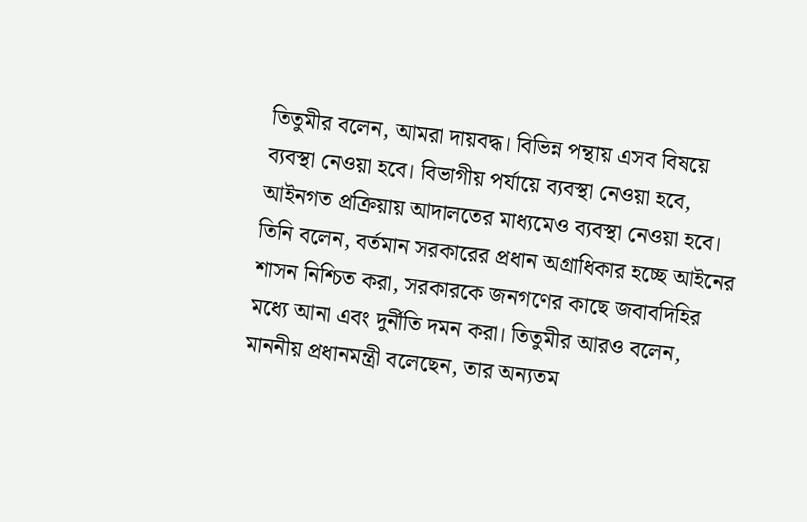তিতুমীর বলেন, আমরা দায়বদ্ধ। বিভিন্ন পন্থায় এসব বিষয়ে ব্যবস্থা নেওয়া হবে। বিভাগীয় পর্যায়ে ব্যবস্থা নেওয়া হবে, আইনগত প্রক্রিয়ায় আদালতের মাধ্যমেও ব্যবস্থা নেওয়া হবে। তিনি বলেন, বর্তমান সরকারের প্রধান অগ্রাধিকার হচ্ছে আইনের শাসন নিশ্চিত করা, সরকারকে জনগণের কাছে জবাবদিহির মধ্যে আনা এবং দুর্নীতি দমন করা। তিতুমীর আরও বলেন, মাননীয় প্রধানমন্ত্রী বলেছেন, তার অন্যতম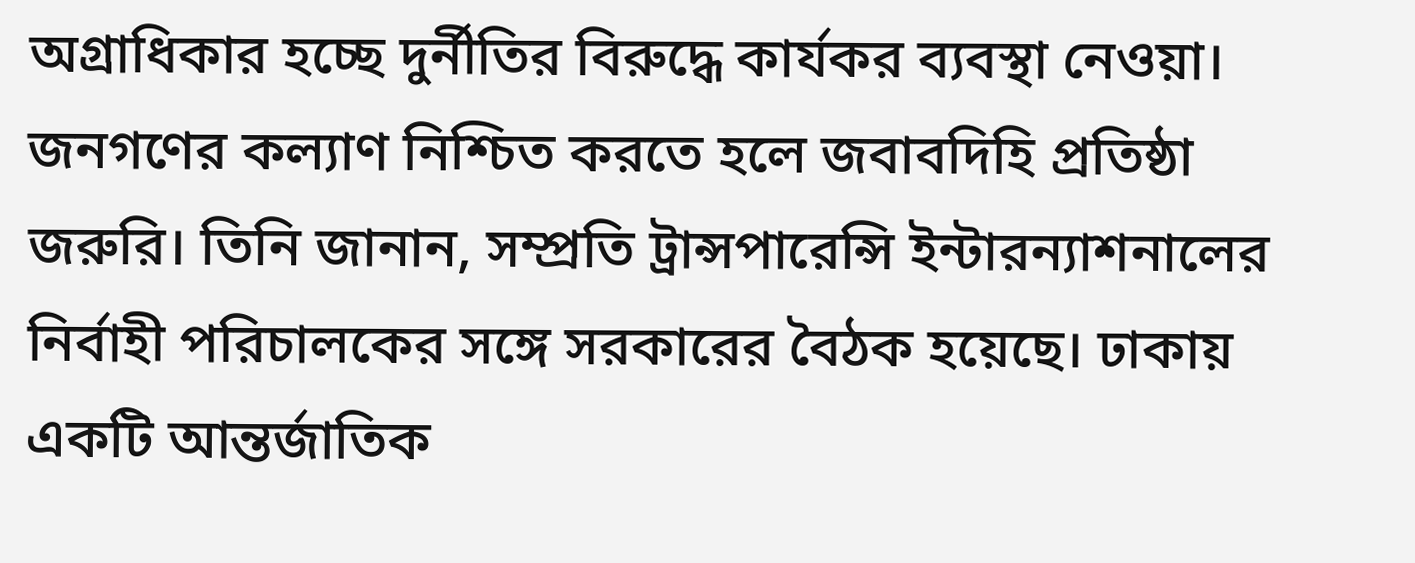অগ্রাধিকার হচ্ছে দুর্নীতির বিরুদ্ধে কার্যকর ব্যবস্থা নেওয়া। জনগণের কল্যাণ নিশ্চিত করতে হলে জবাবদিহি প্রতিষ্ঠা জরুরি। তিনি জানান, সম্প্রতি ট্রান্সপারেন্সি ইন্টারন্যাশনালের নির্বাহী পরিচালকের সঙ্গে সরকারের বৈঠক হয়েছে। ঢাকায় একটি আন্তর্জাতিক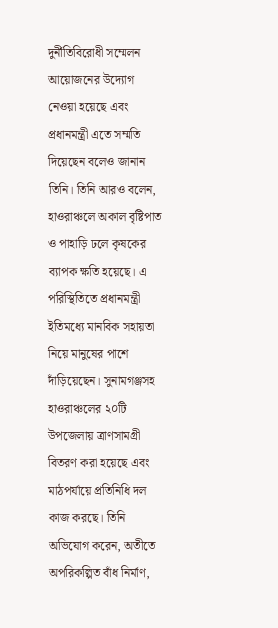দুর্নীতিবিরোধী সম্মেলন আয়োজনের উদ্যোগ নেওয়া হয়েছে এবং প্রধানমন্ত্রী এতে সম্মতি দিয়েছেন বলেও জানান তিনি। তিনি আরও বলেন, হাওরাঞ্চলে অকাল বৃষ্টিপাত ও পাহাড়ি ঢলে কৃষকের ব্যাপক ক্ষতি হয়েছে। এ পরিস্থিতিতে প্রধানমন্ত্রী ইতিমধ্যে মানবিক সহায়তা নিয়ে মানুষের পাশে দাঁড়িয়েছেন। সুনামগঞ্জসহ হাওরাঞ্চলের ২০টি উপজেলায় ত্রাণসামগ্রী বিতরণ করা হয়েছে এবং মাঠপর্যায়ে প্রতিনিধি দল কাজ করছে। তিনি অভিযোগ করেন, অতীতে অপরিকল্পিত বাঁধ নির্মাণ,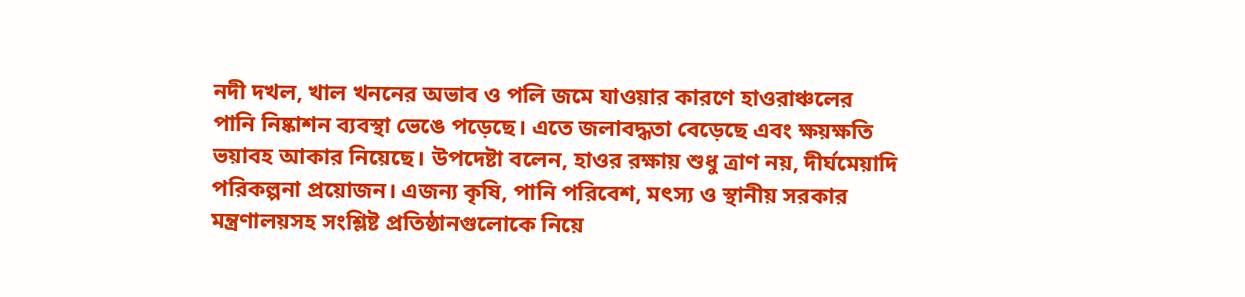নদী দখল, খাল খননের অভাব ও পলি জমে যাওয়ার কারণে হাওরাঞ্চলের পানি নিষ্কাশন ব্যবস্থা ভেঙে পড়েছে। এতে জলাবদ্ধতা বেড়েছে এবং ক্ষয়ক্ষতি ভয়াবহ আকার নিয়েছে। উপদেষ্টা বলেন, হাওর রক্ষায় শুধু ত্রাণ নয়, দীর্ঘমেয়াদি পরিকল্পনা প্রয়োজন। এজন্য কৃষি, পানি পরিবেশ, মৎস্য ও স্থানীয় সরকার মন্ত্রণালয়সহ সংশ্লিষ্ট প্রতিষ্ঠানগুলোকে নিয়ে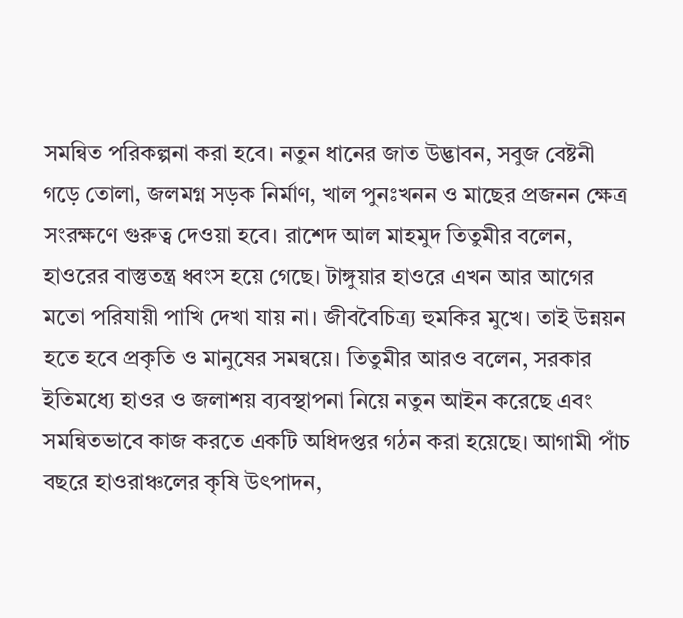সমন্বিত পরিকল্পনা করা হবে। নতুন ধানের জাত উদ্ভাবন, সবুজ বেষ্টনী গড়ে তোলা, জলমগ্ন সড়ক নির্মাণ, খাল পুনঃখনন ও মাছের প্রজনন ক্ষেত্র সংরক্ষণে গুরুত্ব দেওয়া হবে। রাশেদ আল মাহমুদ তিতুমীর বলেন, হাওরের বাস্তুতন্ত্র ধ্বংস হয়ে গেছে। টাঙ্গুয়ার হাওরে এখন আর আগের মতো পরিযায়ী পাখি দেখা যায় না। জীববৈচিত্র্য হুমকির মুখে। তাই উন্নয়ন হতে হবে প্রকৃতি ও মানুষের সমন্বয়ে। তিতুমীর আরও বলেন, সরকার ইতিমধ্যে হাওর ও জলাশয় ব্যবস্থাপনা নিয়ে নতুন আইন করেছে এবং সমন্বিতভাবে কাজ করতে একটি অধিদপ্তর গঠন করা হয়েছে। আগামী পাঁচ বছরে হাওরাঞ্চলের কৃষি উৎপাদন,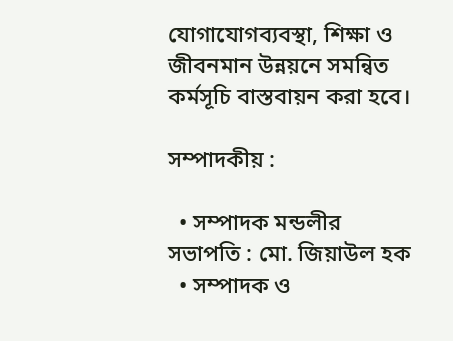যোগাযোগব্যবস্থা, শিক্ষা ও জীবনমান উন্নয়নে সমন্বিত কর্মসূচি বাস্তবায়ন করা হবে।

সম্পাদকীয় :

  • সম্পাদক মন্ডলীর সভাপতি : মো. জিয়াউল হক
  • সম্পাদক ও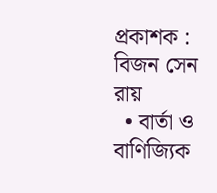প্রকাশক : বিজন সেন রায়
  • বার্তা ও বাণিজ্যিক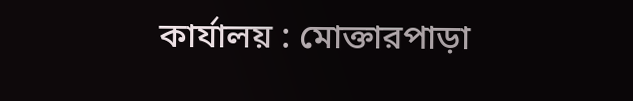কার্যালয় : মোক্তারপাড়া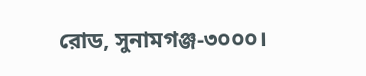রোড, সুনামগঞ্জ-৩০০০।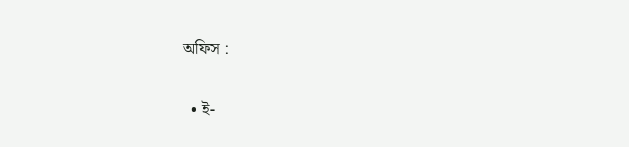অফিস :

  • ই-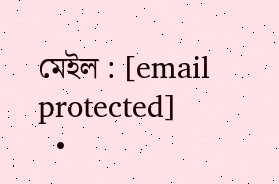মেইল : [email protected]
  •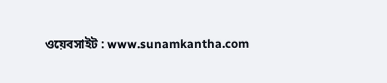ওয়েবসাইট : www.sunamkantha.com